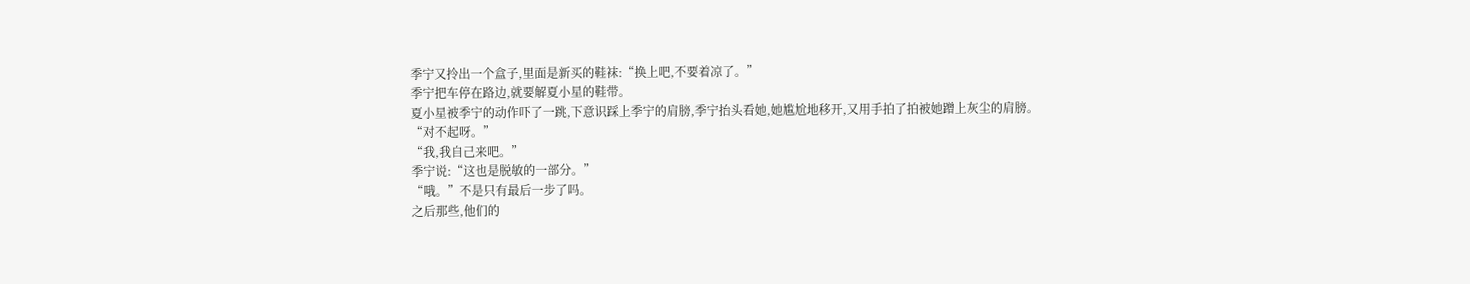季宁又拎出一个盒子,里面是新买的鞋袜:“换上吧,不要着凉了。”
季宁把车停在路边,就要解夏小星的鞋带。
夏小星被季宁的动作吓了一跳,下意识踩上季宁的肩膀,季宁抬头看她,她尴尬地移开,又用手拍了拍被她蹭上灰尘的肩膀。
“对不起呀。”
“我,我自己来吧。”
季宁说:“这也是脱敏的一部分。”
“哦。”不是只有最后一步了吗。
之后那些,他们的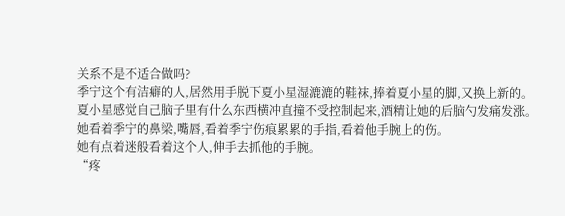关系不是不适合做吗?
季宁这个有洁癖的人,居然用手脱下夏小星湿漉漉的鞋袜,捧着夏小星的脚,又换上新的。
夏小星感觉自己脑子里有什么东西横冲直撞不受控制起来,酒精让她的后脑勺发痛发涨。
她看着季宁的鼻梁,嘴唇,看着季宁伤痕累累的手指,看着他手腕上的伤。
她有点着迷般看着这个人,伸手去抓他的手腕。
“疼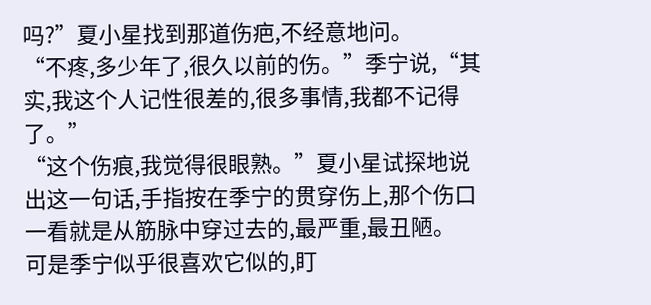吗?”夏小星找到那道伤疤,不经意地问。
“不疼,多少年了,很久以前的伤。”季宁说,“其实,我这个人记性很差的,很多事情,我都不记得了。”
“这个伤痕,我觉得很眼熟。”夏小星试探地说出这一句话,手指按在季宁的贯穿伤上,那个伤口一看就是从筋脉中穿过去的,最严重,最丑陋。
可是季宁似乎很喜欢它似的,盯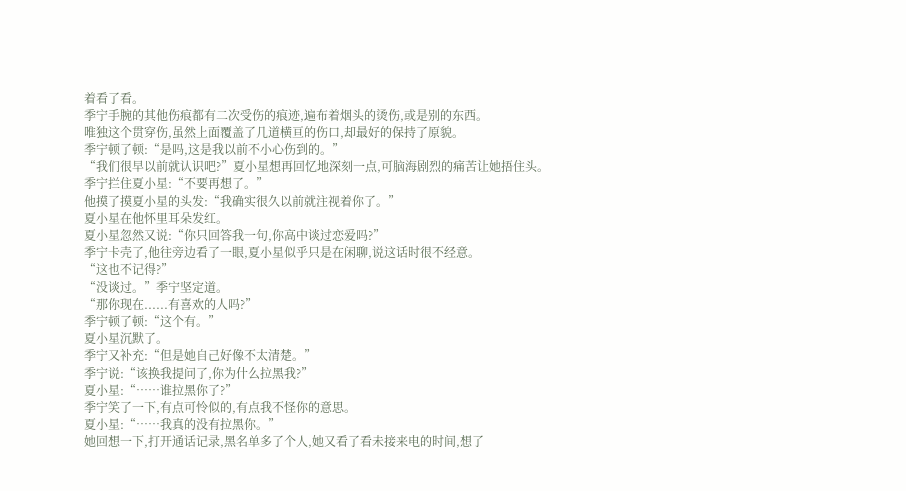着看了看。
季宁手腕的其他伤痕都有二次受伤的痕迹,遍布着烟头的烫伤,或是别的东西。
唯独这个贯穿伤,虽然上面覆盖了几道横亘的伤口,却最好的保持了原貌。
季宁顿了顿:“是吗,这是我以前不小心伤到的。”
“我们很早以前就认识吧?”夏小星想再回忆地深刻一点,可脑海剧烈的痛苦让她捂住头。
季宁拦住夏小星:“不要再想了。”
他摸了摸夏小星的头发:“我确实很久以前就注视着你了。”
夏小星在他怀里耳朵发红。
夏小星忽然又说:“你只回答我一句,你高中谈过恋爱吗?”
季宁卡壳了,他往旁边看了一眼,夏小星似乎只是在闲聊,说这话时很不经意。
“这也不记得?”
“没谈过。”季宁坚定道。
“那你现在......有喜欢的人吗?”
季宁顿了顿:“这个有。”
夏小星沉默了。
季宁又补充:“但是她自己好像不太清楚。”
季宁说:“该换我提问了,你为什么拉黑我?”
夏小星:“……谁拉黑你了?”
季宁笑了一下,有点可怜似的,有点我不怪你的意思。
夏小星:“……我真的没有拉黑你。”
她回想一下,打开通话记录,黑名单多了个人,她又看了看未接来电的时间,想了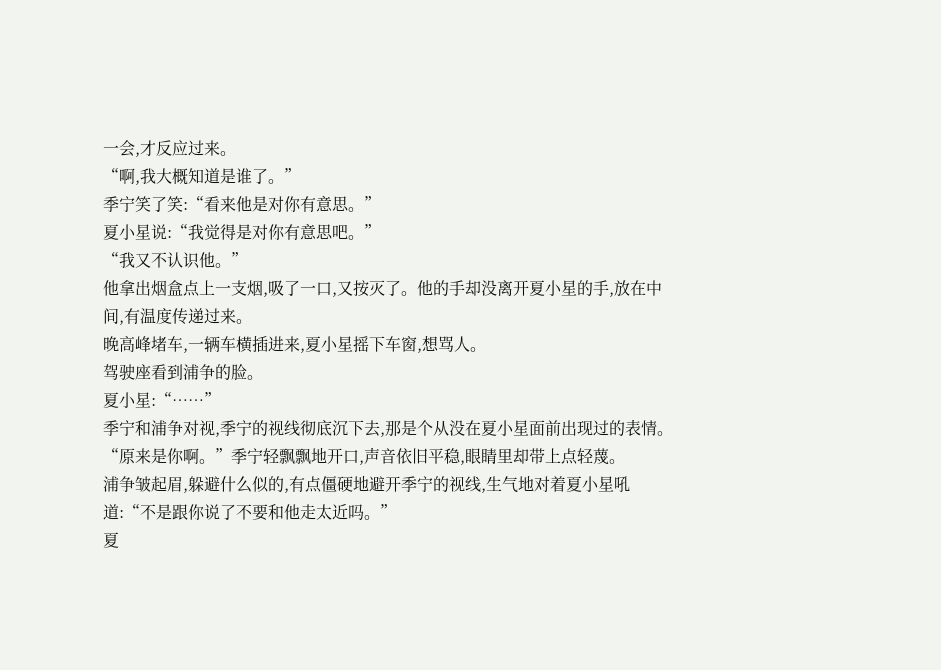一会,才反应过来。
“啊,我大概知道是谁了。”
季宁笑了笑:“看来他是对你有意思。”
夏小星说:“我觉得是对你有意思吧。”
“我又不认识他。”
他拿出烟盒点上一支烟,吸了一口,又按灭了。他的手却没离开夏小星的手,放在中间,有温度传递过来。
晚高峰堵车,一辆车横插进来,夏小星摇下车窗,想骂人。
驾驶座看到浦争的脸。
夏小星:“……”
季宁和浦争对视,季宁的视线彻底沉下去,那是个从没在夏小星面前出现过的表情。
“原来是你啊。”季宁轻飘飘地开口,声音依旧平稳,眼睛里却带上点轻蔑。
浦争皱起眉,躲避什么似的,有点僵硬地避开季宁的视线,生气地对着夏小星吼道:“不是跟你说了不要和他走太近吗。”
夏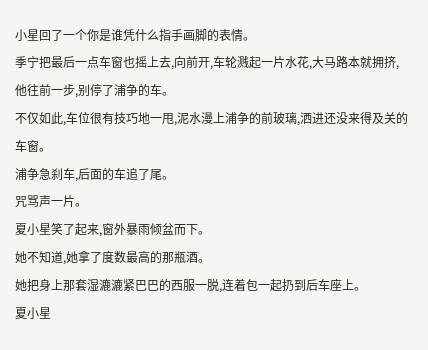小星回了一个你是谁凭什么指手画脚的表情。
季宁把最后一点车窗也摇上去,向前开,车轮溅起一片水花,大马路本就拥挤,他往前一步,别停了浦争的车。
不仅如此,车位很有技巧地一甩,泥水漫上浦争的前玻璃,洒进还没来得及关的车窗。
浦争急刹车,后面的车追了尾。
咒骂声一片。
夏小星笑了起来,窗外暴雨倾盆而下。
她不知道,她拿了度数最高的那瓶酒。
她把身上那套湿漉漉紧巴巴的西服一脱,连着包一起扔到后车座上。
夏小星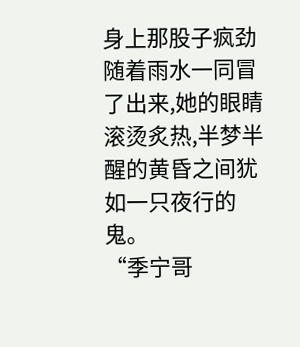身上那股子疯劲随着雨水一同冒了出来,她的眼睛滚烫炙热,半梦半醒的黄昏之间犹如一只夜行的鬼。
“季宁哥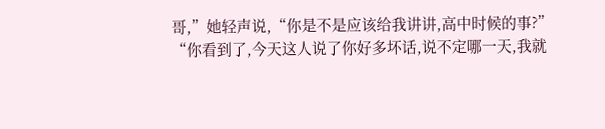哥,”她轻声说,“你是不是应该给我讲讲,高中时候的事?”
“你看到了,今天这人说了你好多坏话,说不定哪一天,我就